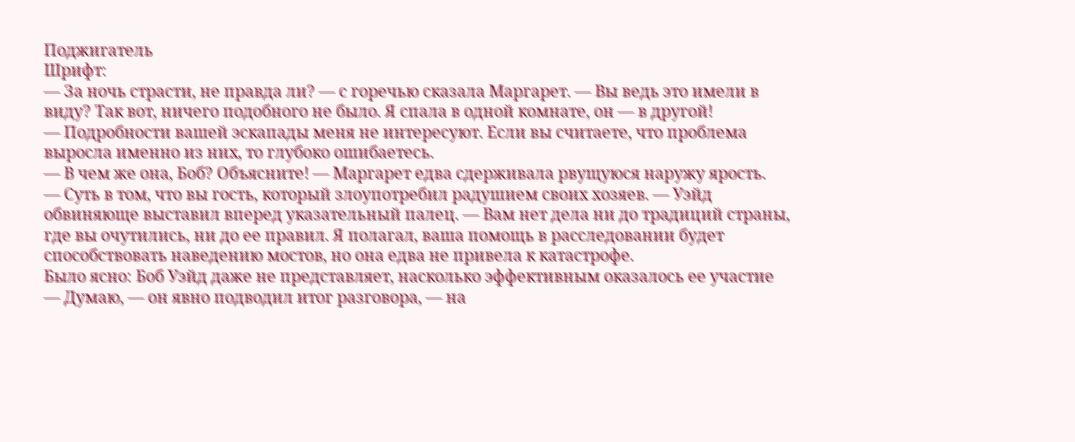Поджигатель
Шрифт:
— За ночь страсти, не правда ли? — с горечью сказала Маргарет. — Вы ведь это имели в виду? Так вот, ничего подобного не было. Я спала в одной комнате, он — в другой!
— Подробности вашей эскапады меня не интересуют. Если вы считаете, что проблема выросла именно из них, то глубоко ошибаетесь.
— В чем же она, Боб? Объясните! — Маргарет едва сдерживала рвущуюся наружу ярость.
— Суть в том, что вы гость, который злоупотребил радушием своих хозяев. — Уэйд обвиняюще выставил вперед указательный палец. — Вам нет дела ни до традиций страны, где вы очутились, ни до ее правил. Я полагал, ваша помощь в расследовании будет способствовать наведению мостов, но она едва не привела к катастрофе.
Было ясно: Боб Уэйд даже не представляет, насколько эффективным оказалось ее участие
— Думаю, — он явно подводил итог разговора, — на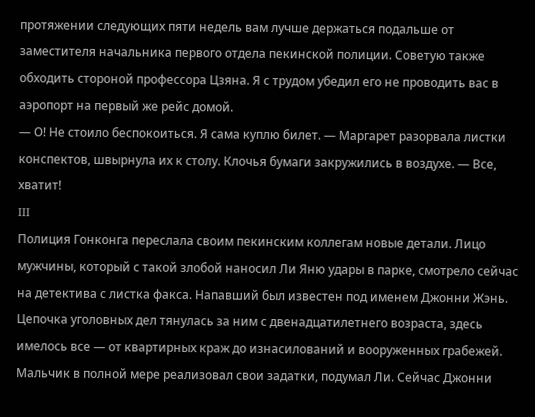протяжении следующих пяти недель вам лучше держаться подальше от заместителя начальника первого отдела пекинской полиции. Советую также обходить стороной профессора Цзяна. Я с трудом убедил его не проводить вас в аэропорт на первый же рейс домой.
— О! Не стоило беспокоиться. Я сама куплю билет. — Маргарет разорвала листки конспектов, швырнула их к столу. Клочья бумаги закружились в воздухе. — Все, хватит!
III
Полиция Гонконга переслала своим пекинским коллегам новые детали. Лицо мужчины, который с такой злобой наносил Ли Яню удары в парке, смотрело сейчас на детектива с листка факса. Напавший был известен под именем Джонни Жэнь. Цепочка уголовных дел тянулась за ним с двенадцатилетнего возраста, здесь имелось все — от квартирных краж до изнасилований и вооруженных грабежей. Мальчик в полной мере реализовал свои задатки, подумал Ли. Сейчас Джонни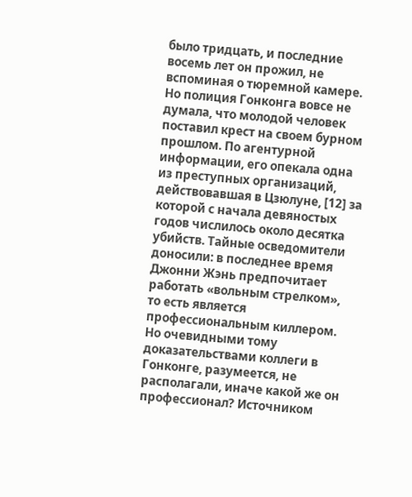было тридцать, и последние восемь лет он прожил, не вспоминая о тюремной камере. Но полиция Гонконга вовсе не думала, что молодой человек поставил крест на своем бурном прошлом. По агентурной информации, его опекала одна из преступных организаций, действовавшая в Цзюлуне, [12] за которой с начала девяностых годов числилось около десятка убийств. Тайные осведомители доносили: в последнее время Джонни Жэнь предпочитает работать «вольным стрелком», то есть является профессиональным киллером. Но очевидными тому доказательствами коллеги в Гонконге, разумеется, не располагали, иначе какой же он профессионал? Источником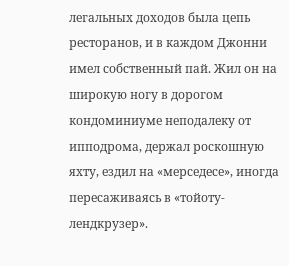легальных доходов была цепь ресторанов, и в каждом Джонни имел собственный пай. Жил он на широкую ногу в дорогом кондоминиуме неподалеку от ипподрома, держал роскошную яхту, ездил на «мерседесе», иногда пересаживаясь в «тойоту-лендкрузер».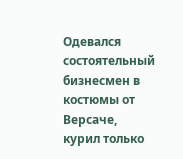Одевался состоятельный бизнесмен в костюмы от Версаче, курил только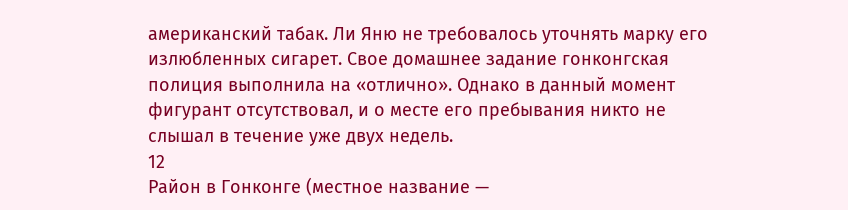американский табак. Ли Яню не требовалось уточнять марку его излюбленных сигарет. Свое домашнее задание гонконгская полиция выполнила на «отлично». Однако в данный момент фигурант отсутствовал, и о месте его пребывания никто не слышал в течение уже двух недель.
12
Район в Гонконге (местное название —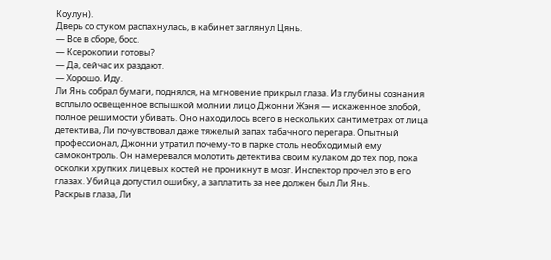Коулун).
Дверь со стуком распахнулась, в кабинет заглянул Цянь.
— Все в сборе, босс.
— Ксерокопии готовы?
— Да, сейчас их раздают.
— Хорошо. Иду.
Ли Янь собрал бумаги, поднялся, на мгновение прикрыл глаза. Из глубины сознания всплыло освещенное вспышкой молнии лицо Джонни Жэня — искаженное злобой, полное решимости убивать. Оно находилось всего в нескольких сантиметрах от лица детектива, Ли почувствовал даже тяжелый запах табачного перегара. Опытный профессионал, Джонни утратил почему-то в парке столь необходимый ему самоконтроль. Он намеревался молотить детектива своим кулаком до тех пор, пока осколки хрупких лицевых костей не проникнут в мозг. Инспектор прочел это в его глазах. Убийца допустил ошибку, а заплатить за нее должен был Ли Янь.
Раскрыв глаза, Ли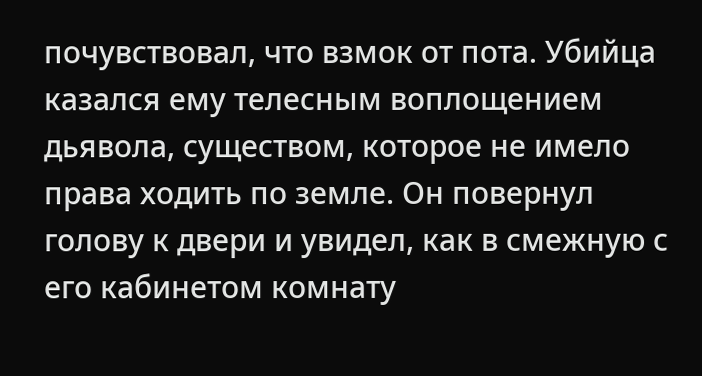почувствовал, что взмок от пота. Убийца казался ему телесным воплощением дьявола, существом, которое не имело права ходить по земле. Он повернул голову к двери и увидел, как в смежную с его кабинетом комнату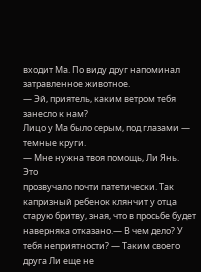входит Ма. По виду друг напоминал затравленное животное.
— Эй, приятель, каким ветром тебя занесло к нам?
Лицо у Ма было серым, под глазами — темные круги.
— Мне нужна твоя помощь, Ли Янь.
Это
прозвучало почти патетически. Так капризный ребенок клянчит у отца старую бритву, зная, что в просьбе будет наверняка отказано.— В чем дело? У тебя неприятности? — Таким своего друга Ли еще не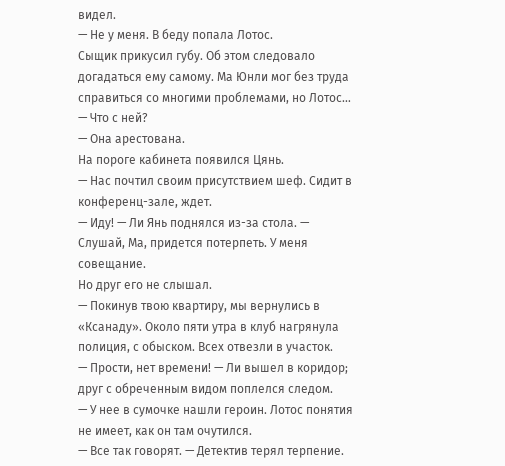видел.
— Не у меня. В беду попала Лотос.
Сыщик прикусил губу. Об этом следовало догадаться ему самому. Ма Юнли мог без труда справиться со многими проблемами, но Лотос…
— Что с ней?
— Она арестована.
На пороге кабинета появился Цянь.
— Нас почтил своим присутствием шеф. Сидит в конференц-зале, ждет.
— Иду! — Ли Янь поднялся из-за стола. — Слушай, Ма, придется потерпеть. У меня совещание.
Но друг его не слышал.
— Покинув твою квартиру, мы вернулись в «Ксанаду». Около пяти утра в клуб нагрянула полиция, с обыском. Всех отвезли в участок.
— Прости, нет времени! — Ли вышел в коридор; друг с обреченным видом поплелся следом.
— У нее в сумочке нашли героин. Лотос понятия не имеет, как он там очутился.
— Все так говорят. — Детектив терял терпение.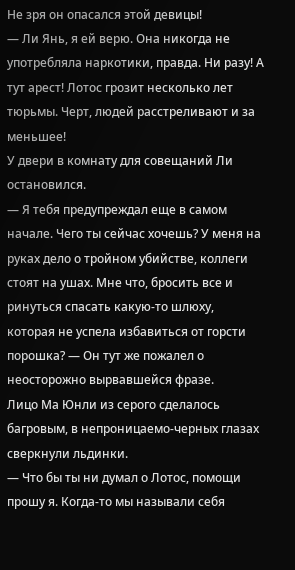Не зря он опасался этой девицы!
— Ли Янь, я ей верю. Она никогда не употребляла наркотики, правда. Ни разу! А тут арест! Лотос грозит несколько лет тюрьмы. Черт, людей расстреливают и за меньшее!
У двери в комнату для совещаний Ли остановился.
— Я тебя предупреждал еще в самом начале. Чего ты сейчас хочешь? У меня на руках дело о тройном убийстве, коллеги стоят на ушах. Мне что, бросить все и ринуться спасать какую-то шлюху, которая не успела избавиться от горсти порошка? — Он тут же пожалел о неосторожно вырвавшейся фразе.
Лицо Ма Юнли из серого сделалось багровым, в непроницаемо-черных глазах сверкнули льдинки.
— Что бы ты ни думал о Лотос, помощи прошу я. Когда-то мы называли себя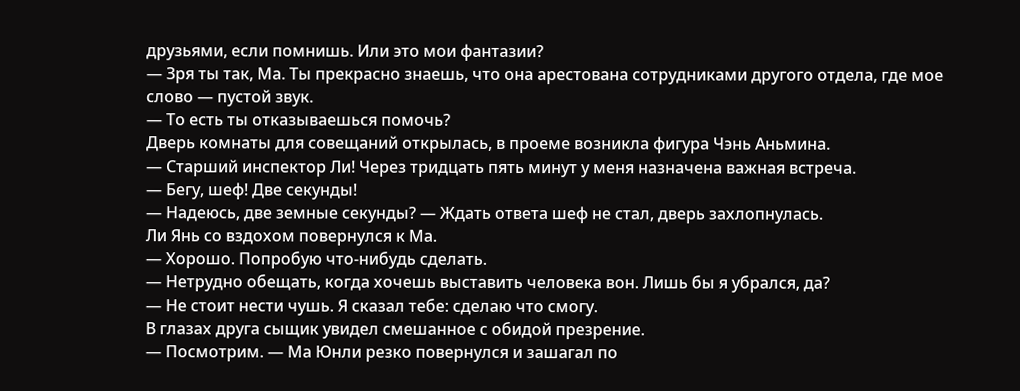друзьями, если помнишь. Или это мои фантазии?
— Зря ты так, Ма. Ты прекрасно знаешь, что она арестована сотрудниками другого отдела, где мое слово — пустой звук.
— То есть ты отказываешься помочь?
Дверь комнаты для совещаний открылась, в проеме возникла фигура Чэнь Аньмина.
— Старший инспектор Ли! Через тридцать пять минут у меня назначена важная встреча.
— Бегу, шеф! Две секунды!
— Надеюсь, две земные секунды? — Ждать ответа шеф не стал, дверь захлопнулась.
Ли Янь со вздохом повернулся к Ма.
— Хорошо. Попробую что-нибудь сделать.
— Нетрудно обещать, когда хочешь выставить человека вон. Лишь бы я убрался, да?
— Не стоит нести чушь. Я сказал тебе: сделаю что смогу.
В глазах друга сыщик увидел смешанное с обидой презрение.
— Посмотрим. — Ма Юнли резко повернулся и зашагал по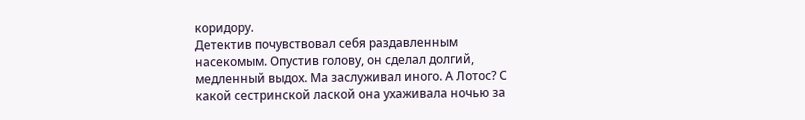коридору.
Детектив почувствовал себя раздавленным насекомым. Опустив голову, он сделал долгий, медленный выдох. Ма заслуживал иного. А Лотос? С какой сестринской лаской она ухаживала ночью за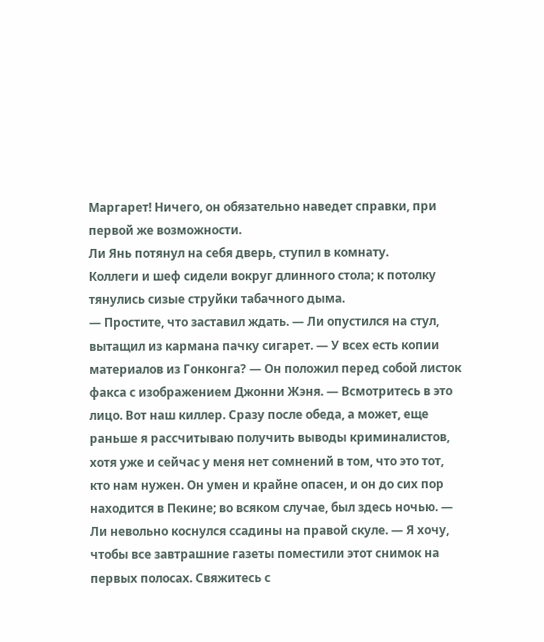Маргарет! Ничего, он обязательно наведет справки, при первой же возможности.
Ли Янь потянул на себя дверь, ступил в комнату.
Коллеги и шеф сидели вокруг длинного стола; к потолку тянулись сизые струйки табачного дыма.
— Простите, что заставил ждать. — Ли опустился на стул, вытащил из кармана пачку сигарет. — У всех есть копии материалов из Гонконга? — Он положил перед собой листок факса с изображением Джонни Жэня. — Всмотритесь в это лицо. Вот наш киллер. Сразу после обеда, а может, еще раньше я рассчитываю получить выводы криминалистов, хотя уже и сейчас у меня нет сомнений в том, что это тот, кто нам нужен. Он умен и крайне опасен, и он до сих пор находится в Пекине; во всяком случае, был здесь ночью. — Ли невольно коснулся ссадины на правой скуле. — Я хочу, чтобы все завтрашние газеты поместили этот снимок на первых полосах. Свяжитесь с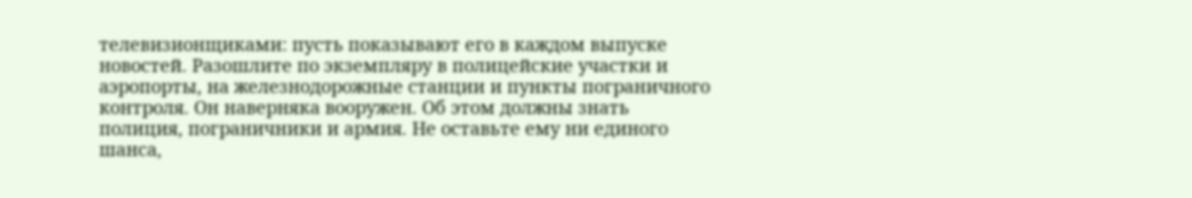телевизионщиками: пусть показывают его в каждом выпуске новостей. Разошлите по экземпляру в полицейские участки и аэропорты, на железнодорожные станции и пункты пограничного контроля. Он наверняка вооружен. Об этом должны знать полиция, пограничники и армия. Не оставьте ему ни единого шанса,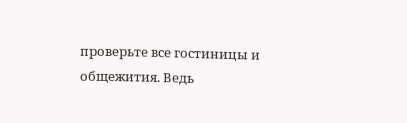проверьте все гостиницы и общежития. Ведь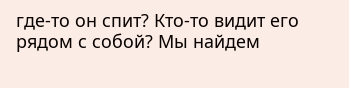где-то он спит? Кто-то видит его рядом с собой? Мы найдем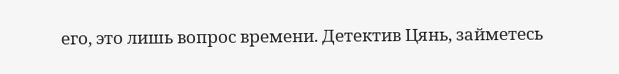его, это лишь вопрос времени. Детектив Цянь, займетесь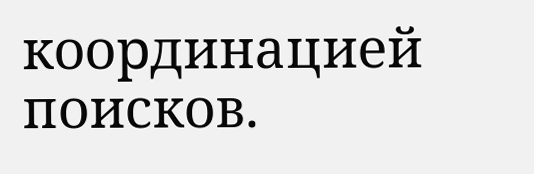координацией поисков.